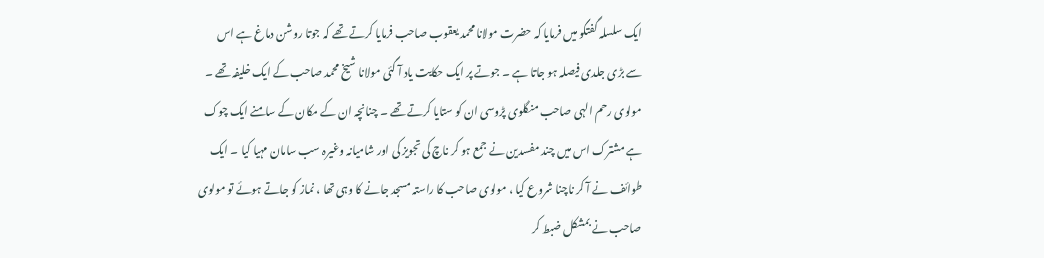ایک سلسلہ گفتگو میں فرمایا کہ حضرت مولانا محمد یعقوب صاحب فرمایا کرتے تھے کہ جوتا روشن دماغ ہے اس سے بڑی جلدی فیصلہ ہو جاتا ہے ۔ جوتے پر ایک حکایت یاد آ گئی مولانا شیخ محمد صاحب کے ایک خلیفہ تھے ۔ مولوی رحم الہی صاحب منگلوی پڑوسی ان کو ستایا کرتے تھے ۔ چنانچہ ان کے مکان کے سامنے ایک چوک ہے مشترک اس میں چند مفسدین نے جمع ہو کر ناچ کی تجویز کی اور شامیانہ وغیرہ سب سامان مہیا کیا ۔ ایک طوائف نے آ کر ناچنا شروع کیا ، مولوی صاحب کا راستہ مسجد جانے کا وہی تھا ، نماز کو جاتے ہوئے تو مولوی صاحب نے بمشکل ضبط کر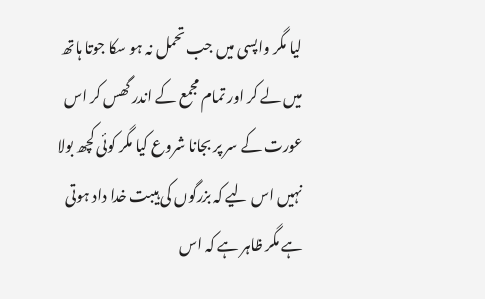لیا مگر واپسی میں جب تحمل نہ ہو سکا جوتا ہاتھ میں لے کر اور تمام مجمع کے اندر گھس کر اس عورت کے سر پر بجانا شروع کیا مگر کوئی کچھ بولا نہیں اس لیے کہ بزرگوں کی ہیبت خدا داد ہوتی ہے مگر ظاہر ہے کہ اس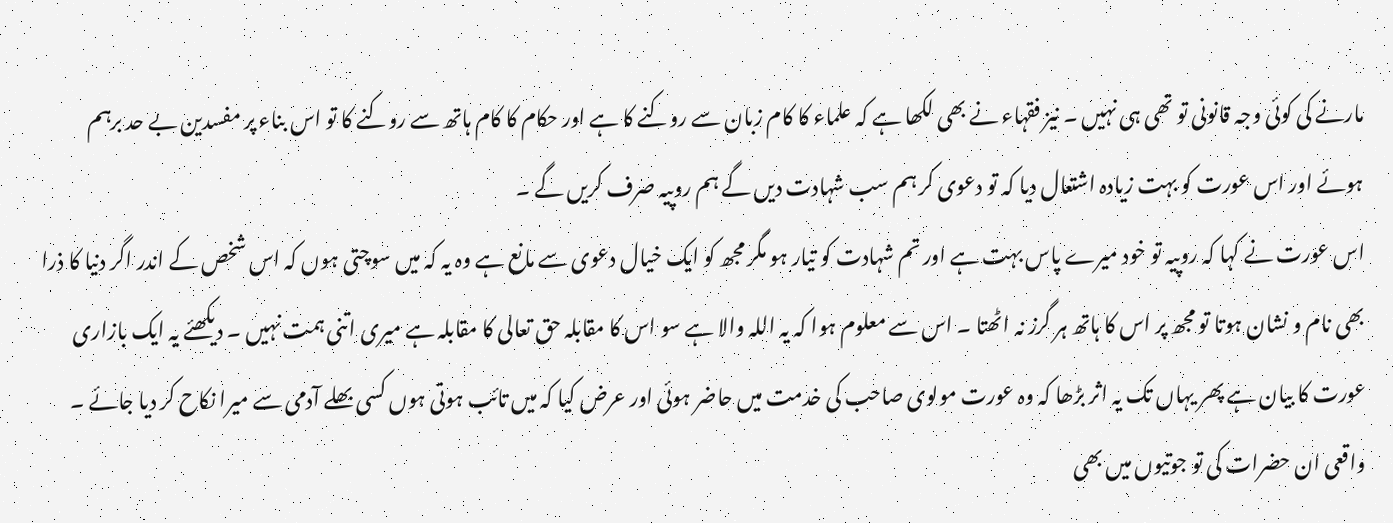مارنے کی کوئی وجہ قانونی تو تھی ہی نہیں ۔ نیز فقہاء نے بھی لکھا ہے کہ علماء کا کام زبان سے روکنے کا ہے اور حکام کا کام ہاتھ سے روکنے کا تو اس بناء پر مفسدین بے حد برہم ہوئے اور اس عورت کو بہت زیادہ اشتعال دیا کہ تو دعوی کر ہم سب شہادت دیں گے ہم روپیہ صرف کریں گے ۔
اس عورت نے کہا کہ روپیہ تو خود میرے پاس بہت ہے اور تم شہادت کو تیار ہو مگر مجھ کو ایک خیال دعوی سے مانع ہے وہ یہ کہ میں سوچتی ہوں کہ اس شخص کے اندر اگر دنیا کا ذرا بھی نام و نشان ہوتا تو مجھ پر اس کا ہاتھ ہر گرز نہ اٹھتا ۔ اس سے معلوم ہوا کہ یہ اللہ والا ہے سو اس کا مقابلہ حق تعالی کا مقابلہ ہے میری اتنی ہمت نہیں ۔ دیکھئے یہ ایک بازاری عورت کا بیان ہے پھر یہاں تک یہ اثر بڑھا کہ وہ عورت مولوی صاحب کی خدمت میں حاضر ہوئی اور عرض کیا کہ میں تائب ہوتی ہوں کسی بھلے آدمی سے میرا نکاح کر دیا جائے ۔ واقعی ان حضرات کی تو جوتیوں میں بھی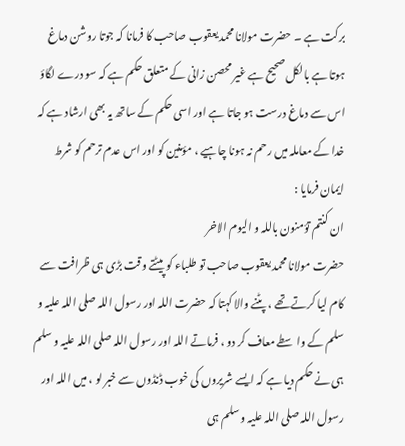برکت ہے ۔ حضرت مولانا محمد یعقوب صاحب کا فرمانا کہ جوتا روشن دماغ ہوتا ہے بالکل صحیح ہے غیر محصن زانی کے متعلق حکم ہے کہ سو درے لگاؤ اس سے دماغ درست ہو جاتا ہے اور اسی حکم کے ساتھ یہ بھی ارشاد ہے کہ خدا کے معاملہ میں رحم نہ ہونا چاہیے ، مؤمنین کو اور اس عدم ترحم کو شرط ایمان فرمایا :
ان کنتم تؤمنون باللہ و الیوم الاخر
حضرت مولانا محمد یعقوب صاحب تو طلباء کو پیٹتے وقت بڑی ہی ظرافت سے کام لیا کرتے تھے ، پٹنے والا کہتا کہ حضرت اللہ اور رسول اللہ صلی اللہ علیہ و سلم کے واسطے معاف کر دو ، فرماتے اللہ اور رسول اللہ صلی اللہ علیہ و سلم ہی نے حکم دیا ہے کہ ایسے شریروں کی خوب ڈنڈوں سے خبر لو ، میں اللہ اور رسول اللہ صلی اللہ علیہ و سلم ہی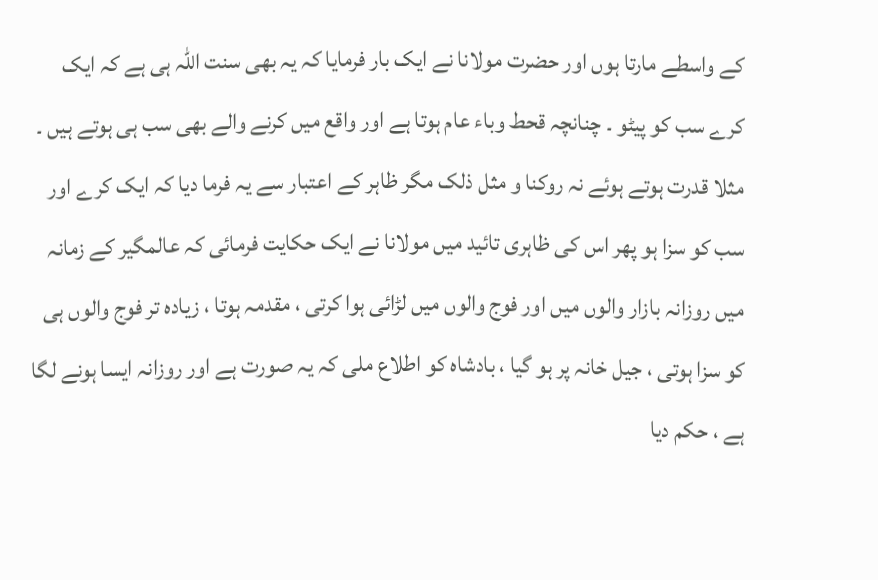کے واسطے مارتا ہوں اور حضرت مولانا نے ایک بار فرمایا کہ یہ بھی سنت اللہ ہی ہے کہ ایک کرے سب کو پیٹو ۔ چنانچہ قحط وباء عام ہوتا ہے اور واقع میں کرنے والے بھی سب ہی ہوتے ہیں ۔ مثلا قدرت ہوتے ہوئے نہ روکنا و مثل ذلک مگر ظاہر کے اعتبار سے یہ فرما دیا کہ ایک کرے اور سب کو سزا ہو پھر اس کی ظاہری تائید میں مولانا نے ایک حکایت فرمائی کہ عالمگیر کے زمانہ میں روزانہ بازار والوں میں اور فوج والوں میں لڑائی ہوا کرتی ، مقدمہ ہوتا ، زیادہ تر فوج والوں ہی کو سزا ہوتی ، جیل خانہ پر ہو گیا ، بادشاہ کو اطلاع ملی کہ یہ صورت ہے اور روزانہ ایسا ہونے لگا ہے ، حکم دیا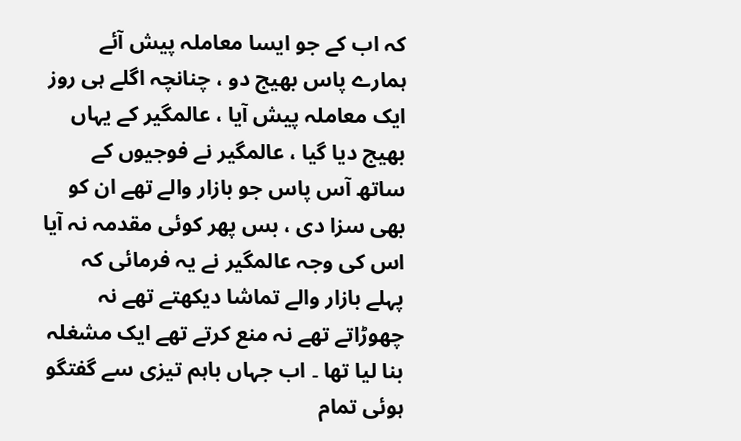کہ اب کے جو ایسا معاملہ پیش آئے ہمارے پاس بھیج دو ، چنانچہ اگلے ہی روز ایک معاملہ پیش آیا ، عالمگیر کے یہاں بھیج دیا گیا ، عالمگیر نے فوجیوں کے ساتھ آس پاس جو بازار والے تھے ان کو بھی سزا دی ، بس پھر کوئی مقدمہ نہ آیا اس کی وجہ عالمگیر نے یہ فرمائی کہ پہلے بازار والے تماشا دیکھتے تھے نہ چھوڑاتے تھے نہ منع کرتے تھے ایک مشغلہ بنا لیا تھا ۔ اب جہاں باہم تیزی سے گفتگو ہوئی تمام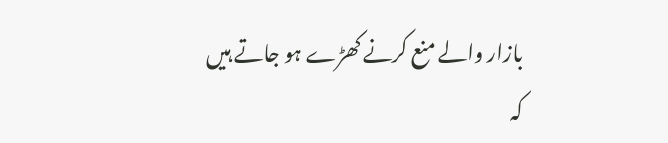بازار والے منع کرنے کھڑے ہو جاتے ہیں کہ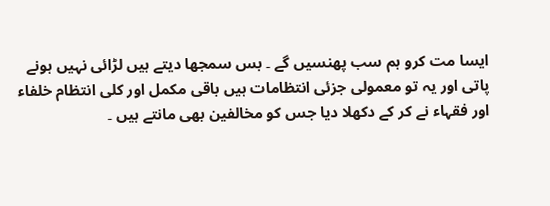ایسا مت کرو ہم سب پھنسیں گے ۔ بس سمجھا دیتے ہیں لڑائی نہیں ہونے پاتی اور یہ تو معمولی جزئی انتظامات ہیں باقی مکمل اور کلی انتظام خلفاء اور فقہاء نے کر کے دکھلا دیا جس کو مخالفین بھی مانتے ہیں ۔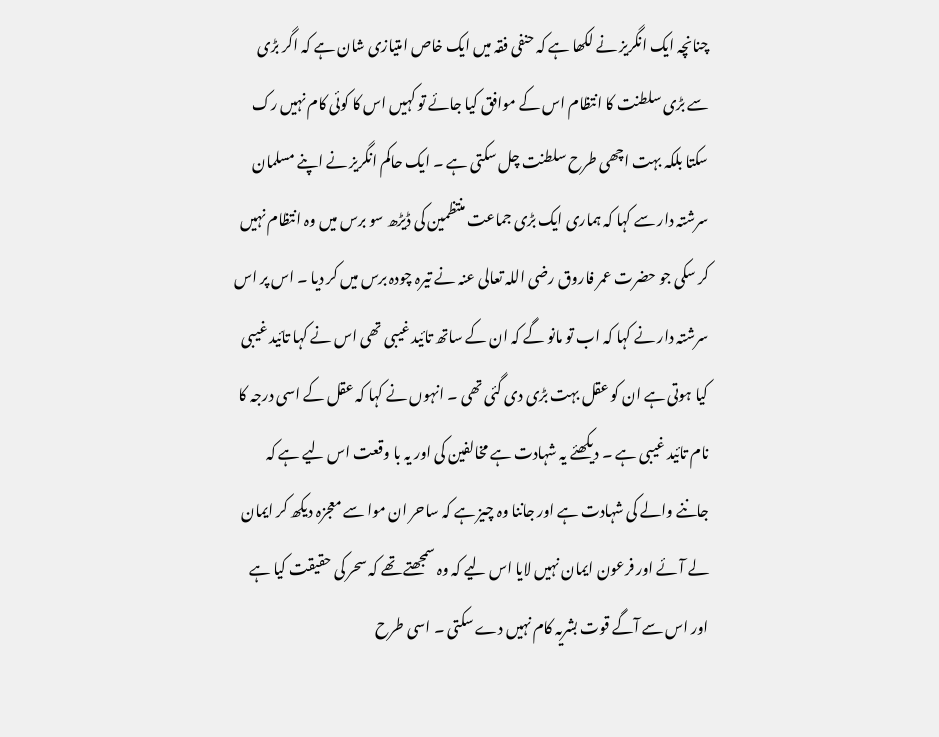چنانچہ ایک انگریز نے لکھا ہے کہ حنفی فقہ میں ایک خاص امتیازی شان ہے کہ اگر بڑی سے بڑی سلطنت کا انتظام اس کے موافق کیا جائے تو کہیں اس کا کوئی کام نہیں رک سکتا بلکہ بہت اچھی طرح سلطنت چل سکتی ہے ۔ ایک حاکم انگریز نے اپنے مسلمان سرشتہ دار سے کہا کہ ہماری ایک بڑی جماعت منتظمین کی ڈیڑھ سو برس میں وہ انتظام نہیں کر سکی جو حضرت عمر فاروق رضی اللہ تعالی عنہ نے تیرہ چودہ برس میں کر دیا ۔ اس پر اس سرشتہ دار نے کہا کہ اب تو مانو گے کہ ان کے ساتھ تائید غیبی تھی اس نے کہا تائید غیبی کیا ہوتی ہے ان کو عقل بہت بڑی دی گئی تھی ۔ انہوں نے کہا کہ عقل کے اسی درجہ کا نام تائید غیبی ہے ۔ دیکھئے یہ شہادت ہے مخالفین کی اور یہ با وقعت اس لیے ہے کہ جاننے والے کی شہادت ہے اور جاننا وہ چیز ہے کہ ساحر ان موا سے معجزہ دیکھ کر ایمان لے آئے اور فرعون ایمان نہیں لایا اس لیے کہ وہ سمجھتے تھے کہ سحر کی حقیقت کیا ہے اور اس سے آگے قوت بشریہ کام نہیں دے سکتی ۔ اسی طرح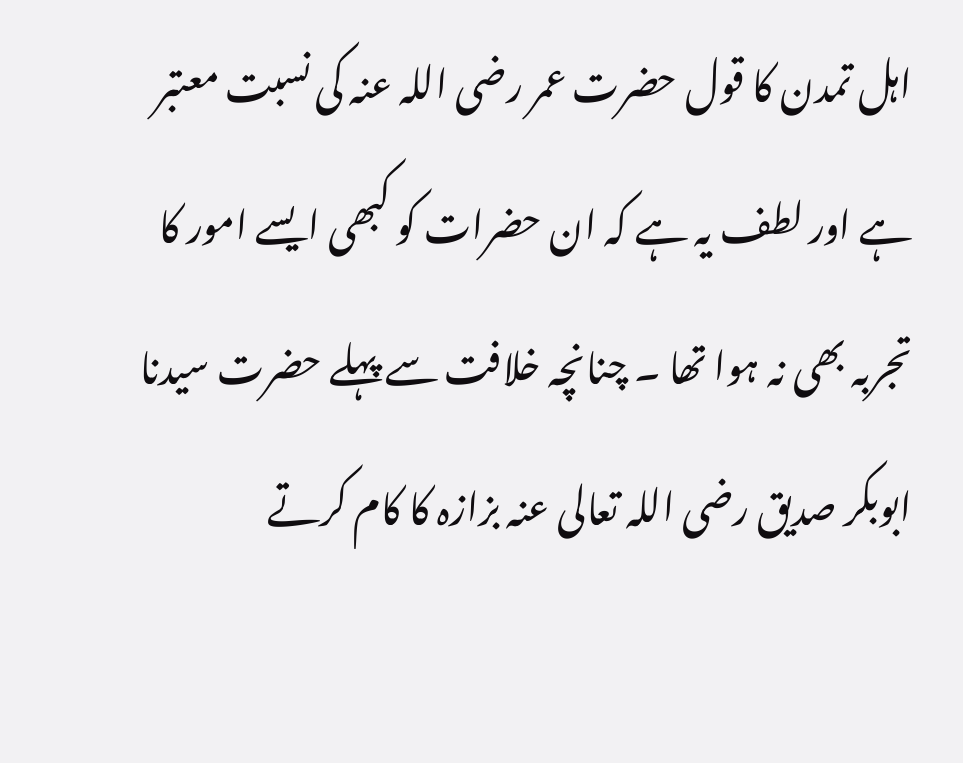اہل تمدن کا قول حضرت عمر رضی اللہ عنہ کی نسبت معتبر ہے اور لطف یہ ہے کہ ان حضرات کو کبھی ایسے امور کا تجربہ بھی نہ ہوا تھا ۔ چنانچہ خلافت سے پہلے حضرت سیدنا ابوبکر صدیق رضی اللہ تعالی عنہ بزازہ کا کام کرتے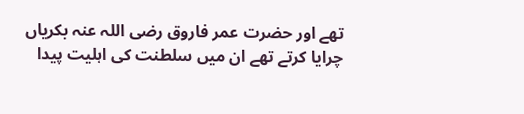تھے اور حضرت عمر فاروق رضی اللہ عنہ بکریاں چرایا کرتے تھے ان میں سلطنت کی اہلیت پیدا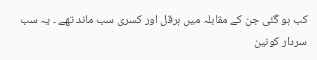کب ہو گئی جن کے مقابلہ میں ہرقل اور کسری سب ماند تھے ۔ یہ سب سردار کونین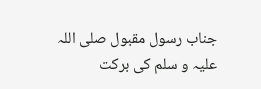جناب رسول مقبول صلی اللہ علیہ و سلم کی برکت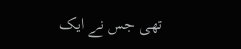تھی جس نے ایک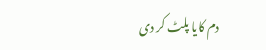دم کایا پلٹ کر دی